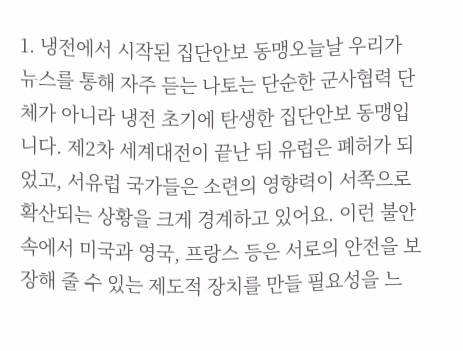1. 냉전에서 시작된 집단안보 동맹오늘날 우리가 뉴스를 통해 자주 듣는 나토는 단순한 군사협력 단체가 아니라 냉전 초기에 탄생한 집단안보 동맹입니다. 제2차 세계대전이 끝난 뒤 유럽은 폐허가 되었고, 서유럽 국가들은 소련의 영향력이 서쪽으로 확산되는 상황을 크게 경계하고 있어요. 이런 불안 속에서 미국과 영국, 프랑스 등은 서로의 안전을 보장해 줄 수 있는 제도적 장치를 만들 필요성을 느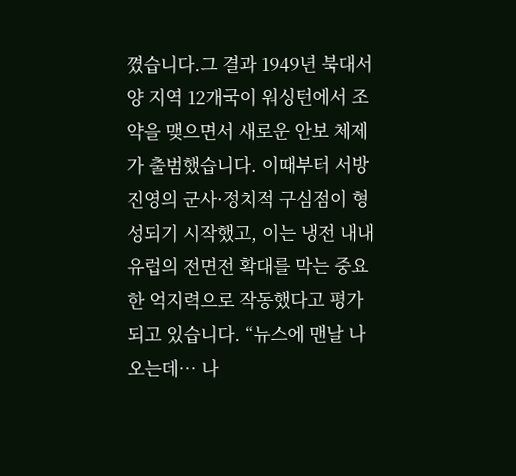꼈습니다.그 결과 1949년 북대서양 지역 12개국이 워싱턴에서 조약을 맺으면서 새로운 안보 체제가 출범했습니다. 이때부터 서방 진영의 군사·정치적 구심점이 형성되기 시작했고, 이는 냉전 내내 유럽의 전면전 확대를 막는 중요한 억지력으로 작동했다고 평가되고 있습니다. “뉴스에 맨날 나오는데… 나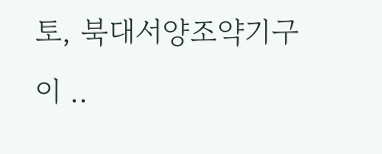토, 북대서양조약기구 이 ..